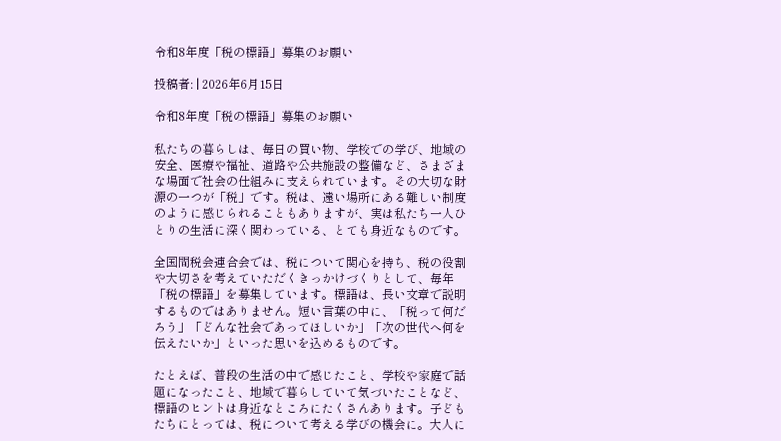令和8年度「税の標語」募集のお願い

投稿者: | 2026年6月15日

令和8年度「税の標語」募集のお願い

私たちの暮らしは、毎日の買い物、学校での学び、地域の安全、医療や福祉、道路や公共施設の整備など、さまざまな場面で社会の仕組みに支えられています。その大切な財源の一つが「税」です。税は、遠い場所にある難しい制度のように感じられることもありますが、実は私たち一人ひとりの生活に深く関わっている、とても身近なものです。

全国間税会連合会では、税について関心を持ち、税の役割や大切さを考えていただくきっかけづくりとして、毎年「税の標語」を募集しています。標語は、長い文章で説明するものではありません。短い言葉の中に、「税って何だろう」「どんな社会であってほしいか」「次の世代へ何を伝えたいか」といった思いを込めるものです。

たとえば、普段の生活の中で感じたこと、学校や家庭で話題になったこと、地域で暮らしていて気づいたことなど、標語のヒントは身近なところにたくさんあります。子どもたちにとっては、税について考える学びの機会に。大人に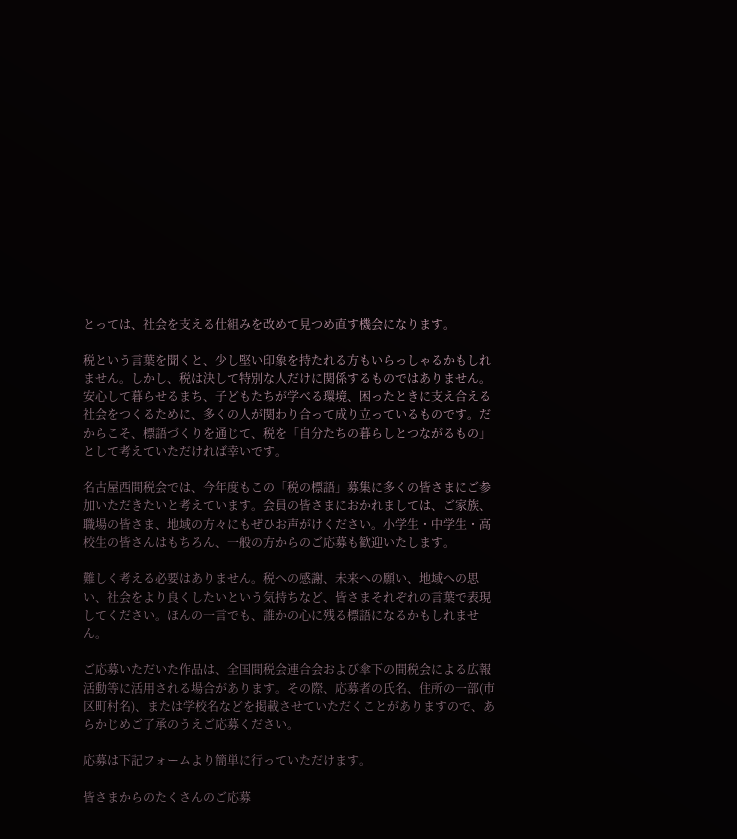とっては、社会を支える仕組みを改めて見つめ直す機会になります。

税という言葉を聞くと、少し堅い印象を持たれる方もいらっしゃるかもしれません。しかし、税は決して特別な人だけに関係するものではありません。安心して暮らせるまち、子どもたちが学べる環境、困ったときに支え合える社会をつくるために、多くの人が関わり合って成り立っているものです。だからこそ、標語づくりを通じて、税を「自分たちの暮らしとつながるもの」として考えていただければ幸いです。

名古屋西間税会では、今年度もこの「税の標語」募集に多くの皆さまにご参加いただきたいと考えています。会員の皆さまにおかれましては、ご家族、職場の皆さま、地域の方々にもぜひお声がけください。小学生・中学生・高校生の皆さんはもちろん、一般の方からのご応募も歓迎いたします。

難しく考える必要はありません。税への感謝、未来への願い、地域への思い、社会をより良くしたいという気持ちなど、皆さまそれぞれの言葉で表現してください。ほんの一言でも、誰かの心に残る標語になるかもしれません。

ご応募いただいた作品は、全国間税会連合会および傘下の間税会による広報活動等に活用される場合があります。その際、応募者の氏名、住所の一部(市区町村名)、または学校名などを掲載させていただくことがありますので、あらかじめご了承のうえご応募ください。

応募は下記フォームより簡単に行っていただけます。

皆さまからのたくさんのご応募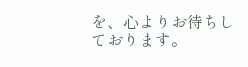を、心よりお待ちしております。